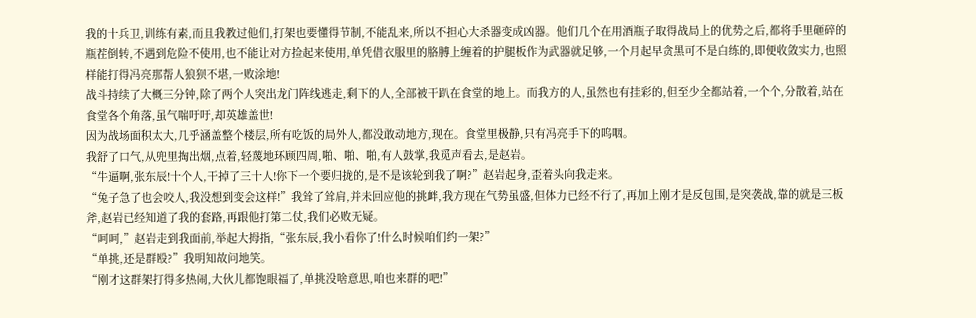我的十兵卫,训练有素,而且我教过他们,打架也要懂得节制,不能乱来,所以不担心大杀器变成凶器。他们几个在用酒瓶子取得战局上的优势之后,都将手里砸碎的瓶茬倒转,不遇到危险不使用,也不能让对方捡起来使用,单凭借衣服里的胳膊上缠着的护腿板作为武器就足够,一个月起早贪黑可不是白练的,即便收敛实力,也照样能打得冯亮那帮人狼狈不堪,一败涂地!
战斗持续了大概三分钟,除了两个人突出龙门阵线逃走,剩下的人,全部被干趴在食堂的地上。而我方的人,虽然也有挂彩的,但至少全都站着,一个个,分散着,站在食堂各个角落,虽气喘吁吁,却英雄盖世!
因为战场面积太大,几乎涵盖整个楼层,所有吃饭的局外人,都没敢动地方,现在。食堂里极静,只有冯亮手下的呜咽。
我舒了口气,从兜里掏出烟,点着,轻蔑地环顾四周,啪、啪、啪,有人鼓掌,我觅声看去,是赵岩。
“牛逼啊,张东辰!十个人,干掉了三十人!你下一个要归拢的,是不是该轮到我了啊?”赵岩起身,歪着头向我走来。
“兔子急了也会咬人,我没想到变会这样!”我耸了耸肩,并未回应他的挑衅,我方现在气势虽盛,但体力已经不行了,再加上刚才是反包围,是突袭战,靠的就是三板斧,赵岩已经知道了我的套路,再跟他打第二仗,我们必败无疑。
“呵呵,”赵岩走到我面前,举起大拇指,“张东辰,我小看你了!什么时候咱们约一架?”
“单挑,还是群殴?”我明知故问地笑。
“刚才这群架打得多热闹,大伙儿都饱眼福了,单挑没啥意思,咱也来群的吧!”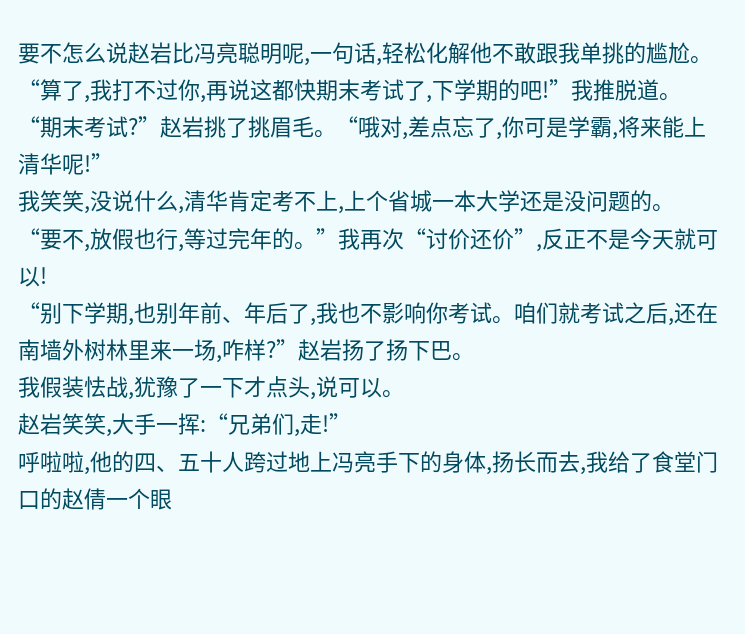要不怎么说赵岩比冯亮聪明呢,一句话,轻松化解他不敢跟我单挑的尴尬。
“算了,我打不过你,再说这都快期末考试了,下学期的吧!”我推脱道。
“期末考试?”赵岩挑了挑眉毛。“哦对,差点忘了,你可是学霸,将来能上清华呢!”
我笑笑,没说什么,清华肯定考不上,上个省城一本大学还是没问题的。
“要不,放假也行,等过完年的。”我再次“讨价还价”,反正不是今天就可以!
“别下学期,也别年前、年后了,我也不影响你考试。咱们就考试之后,还在南墙外树林里来一场,咋样?”赵岩扬了扬下巴。
我假装怯战,犹豫了一下才点头,说可以。
赵岩笑笑,大手一挥:“兄弟们,走!”
呼啦啦,他的四、五十人跨过地上冯亮手下的身体,扬长而去,我给了食堂门口的赵倩一个眼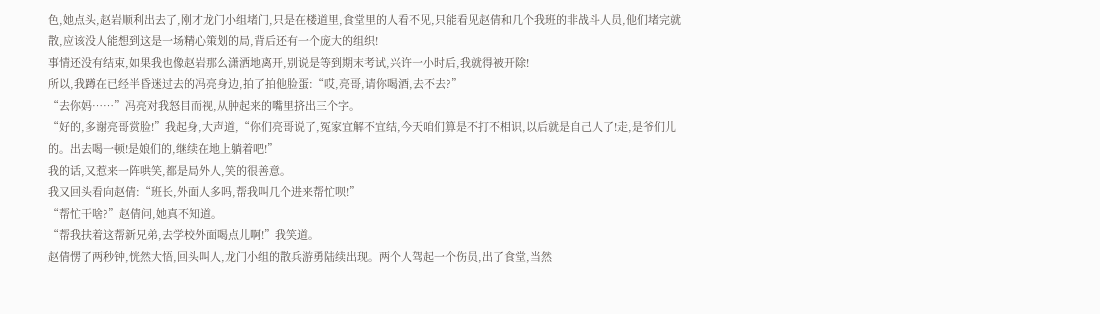色,她点头,赵岩顺利出去了,刚才龙门小组堵门,只是在楼道里,食堂里的人看不见,只能看见赵倩和几个我班的非战斗人员,他们堵完就散,应该没人能想到这是一场精心策划的局,背后还有一个庞大的组织!
事情还没有结束,如果我也像赵岩那么潇洒地离开,别说是等到期末考试,兴许一小时后,我就得被开除!
所以,我蹲在已经半昏迷过去的冯亮身边,拍了拍他脸蛋:“哎,亮哥,请你喝酒,去不去?”
“去你妈……”冯亮对我怒目而视,从肿起来的嘴里挤出三个字。
“好的,多谢亮哥赏脸!”我起身,大声道,“你们亮哥说了,冤家宜解不宜结,今天咱们算是不打不相识,以后就是自己人了!走,是爷们儿的。出去喝一顿!是娘们的,继续在地上躺着吧!”
我的话,又惹来一阵哄笑,都是局外人,笑的很善意。
我又回头看向赵倩:“班长,外面人多吗,帮我叫几个进来帮忙呗!”
“帮忙干啥?”赵倩问,她真不知道。
“帮我扶着这帮新兄弟,去学校外面喝点儿啊!”我笑道。
赵倩愣了两秒钟,恍然大悟,回头叫人,龙门小组的散兵游勇陆续出现。两个人驾起一个伤员,出了食堂,当然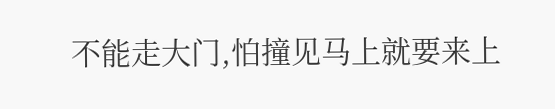不能走大门,怕撞见马上就要来上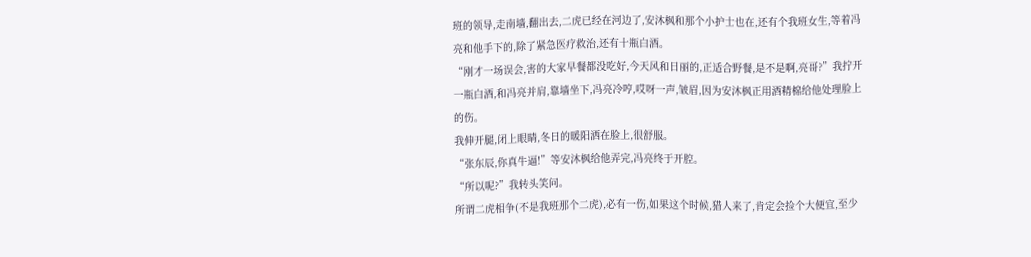班的领导,走南墙,翻出去,二虎已经在河边了,安沐枫和那个小护士也在,还有个我班女生,等着冯亮和他手下的,除了紧急医疗救治,还有十瓶白酒。
“刚才一场误会,害的大家早餐都没吃好,今天风和日丽的,正适合野餐,是不是啊,亮哥?”我拧开一瓶白酒,和冯亮并肩,靠墙坐下,冯亮冷哼,哎呀一声,皱眉,因为安沐枫正用酒精棉给他处理脸上的伤。
我伸开腿,闭上眼睛,冬日的暖阳洒在脸上,很舒服。
“张东辰,你真牛逼!”等安沐枫给他弄完,冯亮终于开腔。
“所以呢?”我转头笑问。
所谓二虎相争(不是我班那个二虎),必有一伤,如果这个时候,猎人来了,肯定会捡个大便宜,至少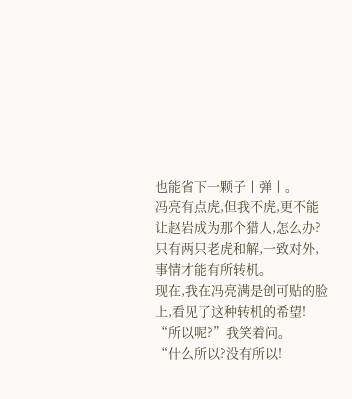也能省下一颗子丨弹丨。
冯亮有点虎,但我不虎,更不能让赵岩成为那个猎人,怎么办?只有两只老虎和解,一致对外,事情才能有所转机。
现在,我在冯亮满是创可贴的脸上,看见了这种转机的希望!
“所以呢?”我笑着问。
“什么所以?没有所以!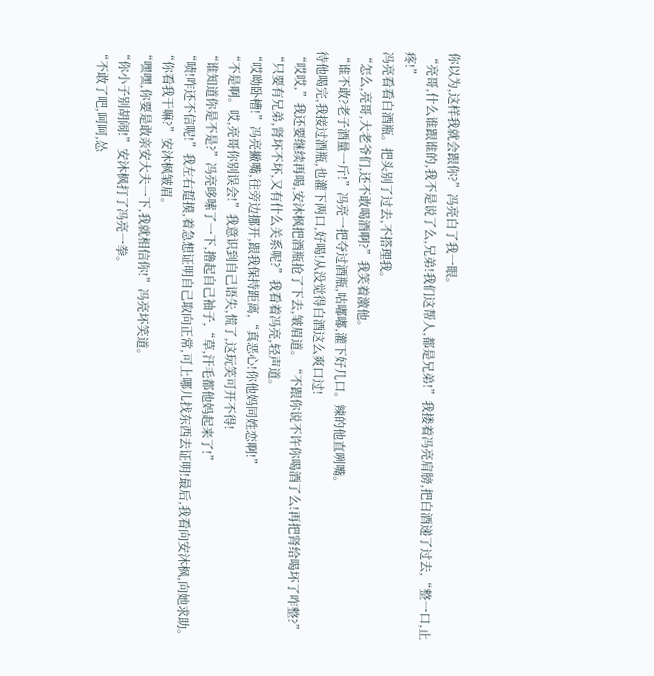你以为,这样我就会跟你?”冯亮白了我一眼。
“亮哥,什么谁跟谁的,我不是说了么,兄弟!我们这帮人,都是兄弟!”我搂着冯亮肩膀,把白酒递了过去,“整一口,止疼!”
冯亮看看白酒瓶。把头别了过去,不搭理我。
“怎么,亮哥,大老爷们,还不敢喝酒啊?”我笑着激他。
“谁不敢?老子酒量一斤!”冯亮一把夺过酒瓶,咕嘟嘟,灌下好几口。辣的他直咧嘴。
待他喝完,我接过酒瓶,也灌下两口,好喝!从没觉得白酒这么爽口过!
“哎哎,”我还要继续再喝,安沐枫把酒瓶抢了下去,皱眉道。“不跟你说不许你喝酒了么!再把肾给喝坏了咋整?”
“只要有兄弟,肾坏不坏,又有什么关系呢?”我看着冯亮,轻声道。
“哎呦卧槽!”冯亮撇嘴,往旁边挪开,跟我保持距离,“真恶心!你他妈同姓恋啊!”
“不是啊。哎,亮哥你别误会!”我意识到自己语失,慌了,这玩笑可开不得!
“谁知道你是不是?”冯亮哆嗦了一下,撸起自己袖子,“草,汗毛都他妈起来了!”
“啧!咋还不信呢!”我左右踅摸,着急想证明自己取向正常,可上哪儿找东西去证明!最后,我看向安沐枫,向她求助。
“你看我干嘛?”安沐枫皱眉。
“嘿嘿,你要是敢亲安大夫一下,我就相信你!”冯亮坏笑道。
“你小子别胡闹!”安沐枫打了冯亮一拳。
“不敢了吧,呵呵,怂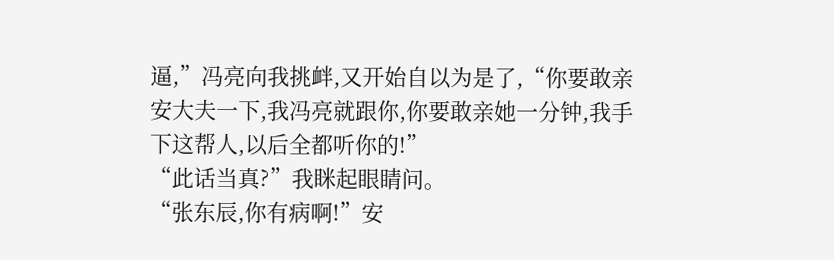逼,”冯亮向我挑衅,又开始自以为是了,“你要敢亲安大夫一下,我冯亮就跟你,你要敢亲她一分钟,我手下这帮人,以后全都听你的!”
“此话当真?”我眯起眼睛问。
“张东辰,你有病啊!”安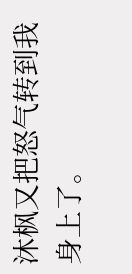沐枫又把怒气转到我身上了。